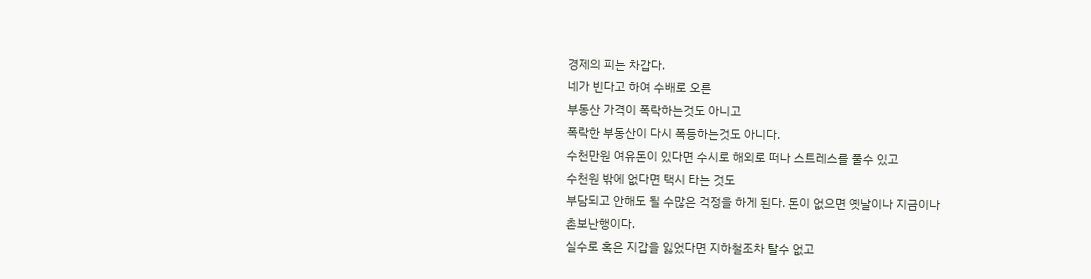경제의 피는 차갑다.
네가 빈다고 하여 수배로 오른
부동산 가격이 폭락하는것도 아니고
폭락한 부동산이 다시 폭등하는것도 아니다.
수천만원 여유돈이 있다면 수시로 해외로 떠나 스트레스를 풀수 있고
수천원 밖에 없다면 택시 타는 것도
부담되고 안해도 될 수많은 걱정을 하게 된다. 돈이 없으면 옛날이나 지금이나
촌보난행이다.
실수로 혹은 지갑을 잃었다면 지하철조차 탈수 없고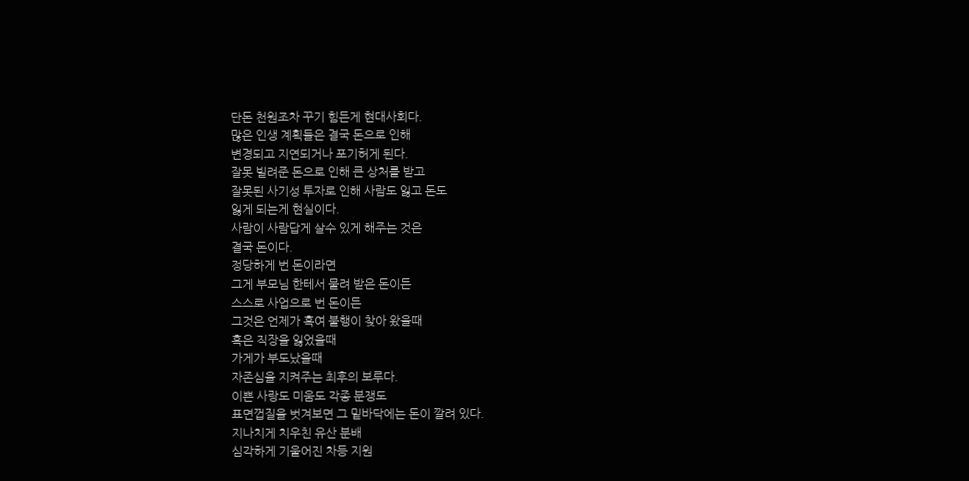단돈 천원조차 꾸기 힘든게 현대사회다.
많은 인생 계획들은 결국 돈으로 인해
변경되고 지연되거나 포기허게 된다.
잘못 빌려준 돈으로 인해 큰 상처를 받고
잘못된 사기성 투자로 인해 사람도 잃고 돈도
잃게 되는게 현실이다.
사람이 사람답게 살수 있게 해주는 것은
결국 돈이다.
정당하게 번 돈이라면
그게 부모님 한테서 물려 받은 돈이든
스스로 사업으로 번 돈이든
그것은 언제가 혹여 불행이 찾아 왔을때
혹은 직장을 잃었을때
가게가 부도났을때
자존심을 지켜주는 최후의 보루다.
이쁜 사랑도 미움도 각종 분쟁도
표면껍질을 벗겨보면 그 밑바닥에는 돈이 깔려 있다.
지나치게 치우친 유산 분배
심각하게 기울어진 차등 지원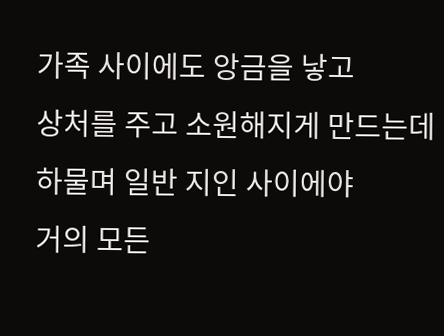가족 사이에도 앙금을 낳고
상처를 주고 소원해지게 만드는데
하물며 일반 지인 사이에야
거의 모든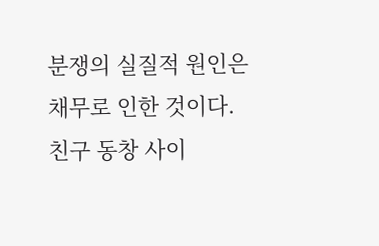분쟁의 실질적 원인은
채무로 인한 것이다.
친구 동창 사이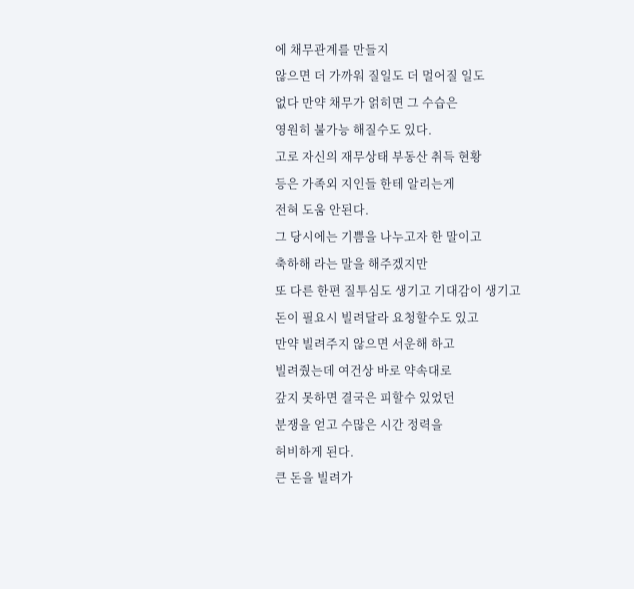에 채무관계를 만들지
않으면 더 가까워 질일도 더 멀어질 일도
없다 만약 채무가 얽히면 그 수습은
영원히 불가능 해질수도 있다.
고로 자신의 재무상태 부동산 취득 현황
등은 가족외 지인들 한테 알리는게
전혀 도움 안된다.
그 당시에는 기쁨을 나누고자 한 말이고
축하해 라는 말을 해주겠지만
또 다른 한편 질투심도 생기고 기대감이 생기고
돈이 필요시 빌려달라 요청할수도 있고
만약 빌려주지 않으면 서운해 하고
빌려줬는데 여건상 바로 약속대로
갚지 못하면 결국은 피할수 있었던
분쟁을 얻고 수많은 시간 정력을
허비하게 된다.
큰 돈을 빌려가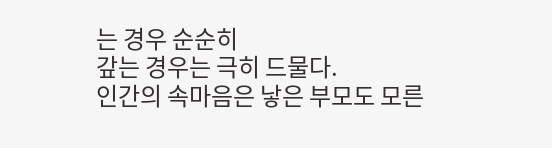는 경우 순순히
갚는 경우는 극히 드물다.
인간의 속마음은 낳은 부모도 모른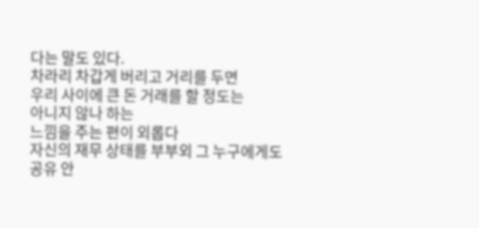다는 말도 있다.
차라리 차갑게 버리고 거리를 두면
우리 사이에 큰 돈 거래를 할 정도는
아니지 않나 하는
느낌을 주는 편이 외롭다
자신의 재무 상태를 부부외 그 누구에게도
공유 안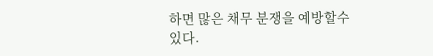하면 많은 채무 분쟁을 예방할수
있다.